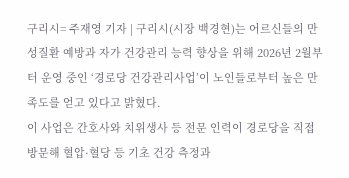구리시= 주재영 기자 | 구리시(시장 백경현)는 어르신들의 만성질환 예방과 자가 건강관리 능력 향상을 위해 2026년 2월부터 운영 중인 ‘경로당 건강관리사업’이 노인들로부터 높은 만족도를 얻고 있다고 밝혔다.
이 사업은 간호사와 치위생사 등 전문 인력이 경로당을 직접 방문해 혈압·혈당 등 기초 건강 측정과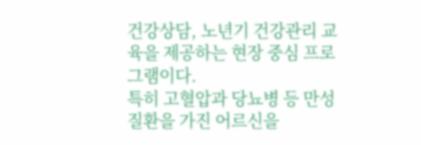건강상담, 노년기 건강관리 교육을 제공하는 현장 중심 프로그램이다.
특히 고혈압과 당뇨병 등 만성질환을 가진 어르신을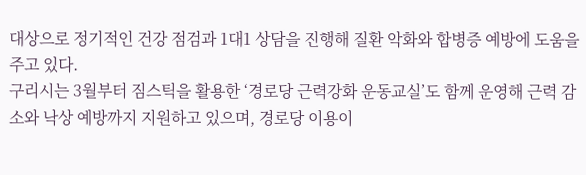대상으로 정기적인 건강 점검과 1대1 상담을 진행해 질환 악화와 합병증 예방에 도움을 주고 있다.
구리시는 3월부터 짐스틱을 활용한 ‘경로당 근력강화 운동교실’도 함께 운영해 근력 감소와 낙상 예방까지 지원하고 있으며, 경로당 이용이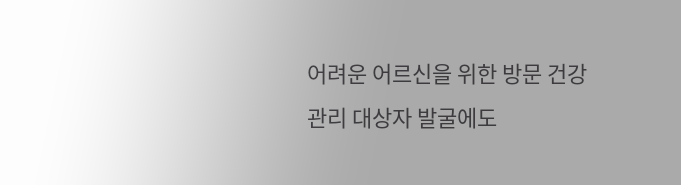어려운 어르신을 위한 방문 건강관리 대상자 발굴에도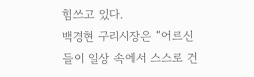힘쓰고 있다.
백경현 구리시장은 “어르신들이 일상 속에서 스스로 건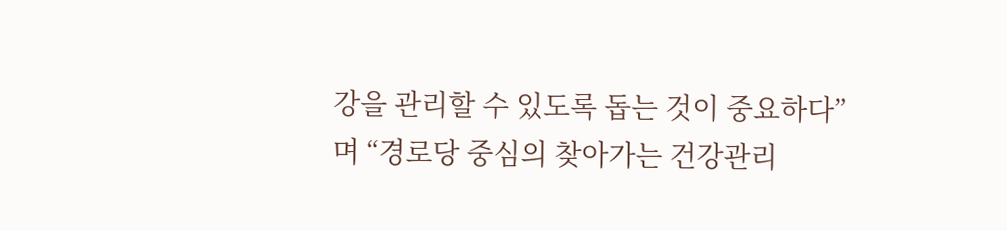강을 관리할 수 있도록 돕는 것이 중요하다”며 “경로당 중심의 찾아가는 건강관리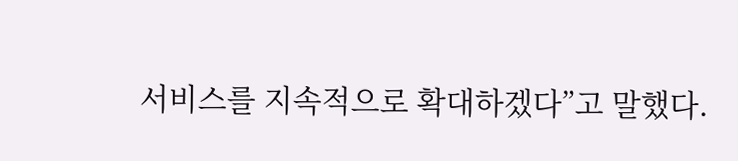서비스를 지속적으로 확대하겠다”고 말했다.